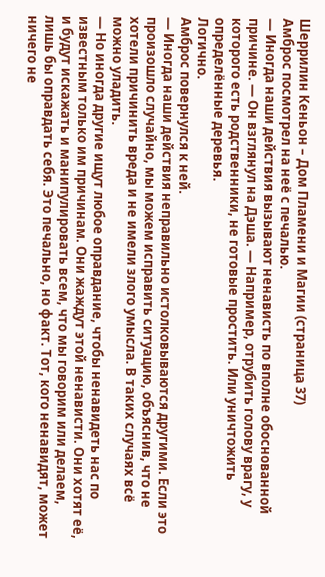Шеррилин Кеньон – Дом Пламени и Магии (страница 37)
Амброс посмотрел на неё с печалью.
— Иногда наши действия вызывают ненависть по вполне обоснованной причине. — Он взглянул на Дэша. — Например, отрубить голову врагу, у которого есть родственники, не готовые простить. Или уничтожить определённые деревья.
Логично.
Амброс повернулся к ней.
— Иногда наши действия неправильно истолковываются другими. Если это произошло случайно, мы можем исправить ситуацию, объяснив, что не хотели причинить вреда и не имели злого умысла. В таких случаях всё можно уладить.
— Но иногда другие ищут любое оправдание, чтобы ненавидеть нас по известным только им причинам. Они жаждут этой ненависти. Они хотят её, и будут искажать и манипулировать всем, что мы говорим или делаем, лишь бы оправдать себя. Это печально, но факт. Тот, кого ненавидят, может ничего не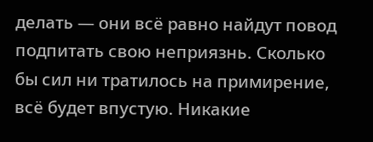делать — они всё равно найдут повод подпитать свою неприязнь. Сколько бы сил ни тратилось на примирение, всё будет впустую. Никакие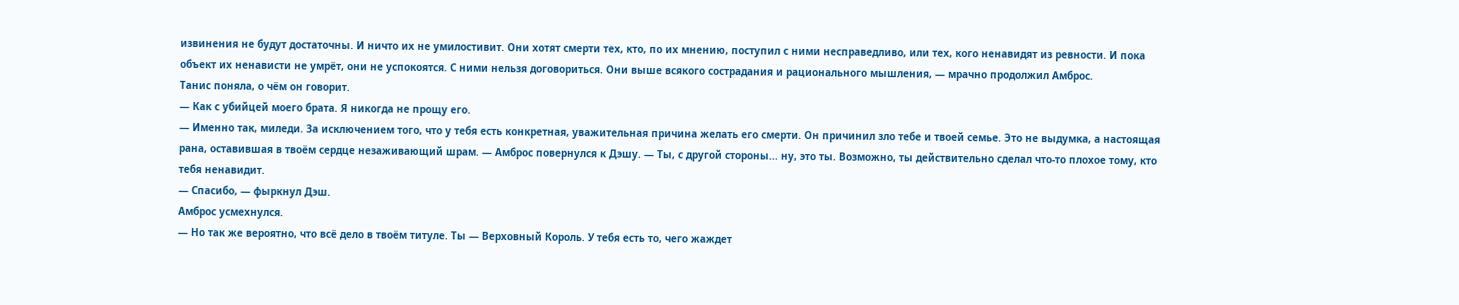извинения не будут достаточны. И ничто их не умилостивит. Они хотят смерти тех, кто, по их мнению, поступил с ними несправедливо, или тех, кого ненавидят из ревности. И пока объект их ненависти не умрёт, они не успокоятся. С ними нельзя договориться. Они выше всякого сострадания и рационального мышления, — мрачно продолжил Амброс.
Танис поняла, о чём он говорит.
— Как с убийцей моего брата. Я никогда не прощу его.
— Именно так, миледи. За исключением того, что у тебя есть конкретная, уважительная причина желать его смерти. Он причинил зло тебе и твоей семье. Это не выдумка, а настоящая рана, оставившая в твоём сердце незаживающий шрам. — Амброс повернулся к Дэшу. — Ты, с другой стороны... ну, это ты. Возможно, ты действительно сделал что-то плохое тому, кто тебя ненавидит.
— Спасибо, — фыркнул Дэш.
Амброс усмехнулся.
— Но так же вероятно, что всё дело в твоём титуле. Ты — Верховный Король. У тебя есть то, чего жаждет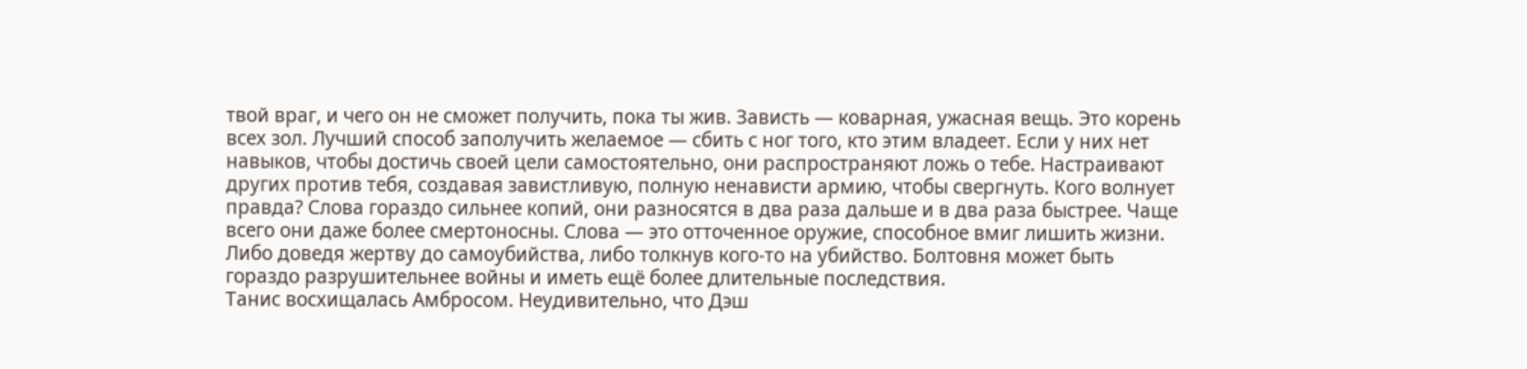твой враг, и чего он не сможет получить, пока ты жив. Зависть — коварная, ужасная вещь. Это корень всех зол. Лучший способ заполучить желаемое — сбить с ног того, кто этим владеет. Если у них нет навыков, чтобы достичь своей цели самостоятельно, они распространяют ложь о тебе. Настраивают других против тебя, создавая завистливую, полную ненависти армию, чтобы свергнуть. Кого волнует правда? Слова гораздо сильнее копий, они разносятся в два раза дальше и в два раза быстрее. Чаще всего они даже более смертоносны. Слова — это отточенное оружие, способное вмиг лишить жизни. Либо доведя жертву до самоубийства, либо толкнув кого-то на убийство. Болтовня может быть гораздо разрушительнее войны и иметь ещё более длительные последствия.
Танис восхищалась Амбросом. Неудивительно, что Дэш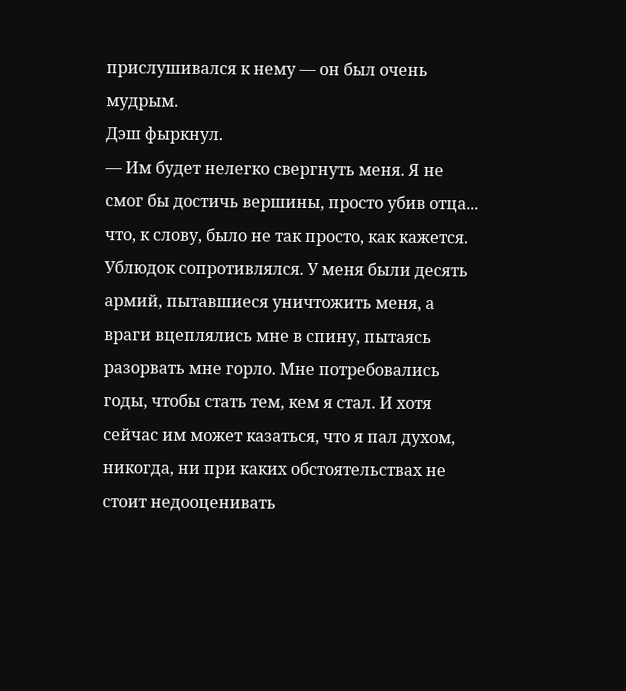прислушивался к нему — он был очень мудрым.
Дэш фыркнул.
— Им будет нелегко свергнуть меня. Я не смог бы достичь вершины, просто убив отца... что, к слову, было не так просто, как кажется. Ублюдок сопротивлялся. У меня были десять армий, пытавшиеся уничтожить меня, а враги вцеплялись мне в спину, пытаясь разорвать мне горло. Мне потребовались годы, чтобы стать тем, кем я стал. И хотя сейчас им может казаться, что я пал духом, никогда, ни при каких обстоятельствах не стоит недооценивать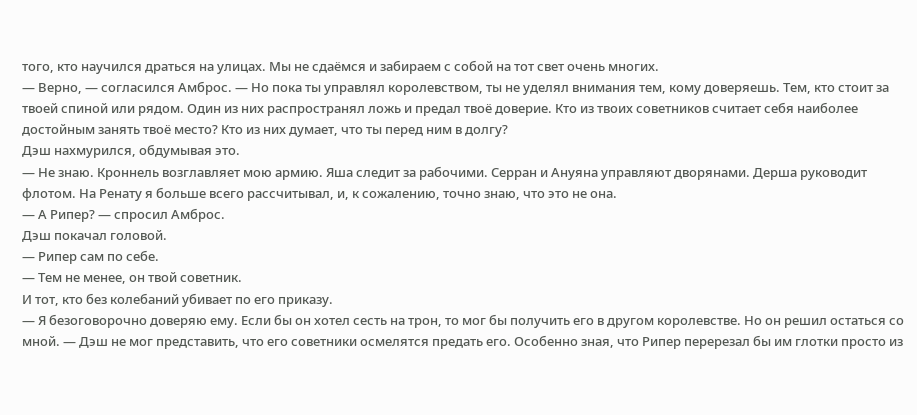того, кто научился драться на улицах. Мы не сдаёмся и забираем с собой на тот свет очень многих.
— Верно, — согласился Амброс. — Но пока ты управлял королевством, ты не уделял внимания тем, кому доверяешь. Тем, кто стоит за твоей спиной или рядом. Один из них распространял ложь и предал твоё доверие. Кто из твоих советников считает себя наиболее достойным занять твоё место? Кто из них думает, что ты перед ним в долгу?
Дэш нахмурился, обдумывая это.
— Не знаю. Кроннель возглавляет мою армию. Яша следит за рабочими. Серран и Ануяна управляют дворянами. Дерша руководит флотом. На Ренату я больше всего рассчитывал, и, к сожалению, точно знаю, что это не она.
— А Рипер? — спросил Амброс.
Дэш покачал головой.
— Рипер сам по себе.
— Тем не менее, он твой советник.
И тот, кто без колебаний убивает по его приказу.
— Я безоговорочно доверяю ему. Если бы он хотел сесть на трон, то мог бы получить его в другом королевстве. Но он решил остаться со мной. — Дэш не мог представить, что его советники осмелятся предать его. Особенно зная, что Рипер перерезал бы им глотки просто из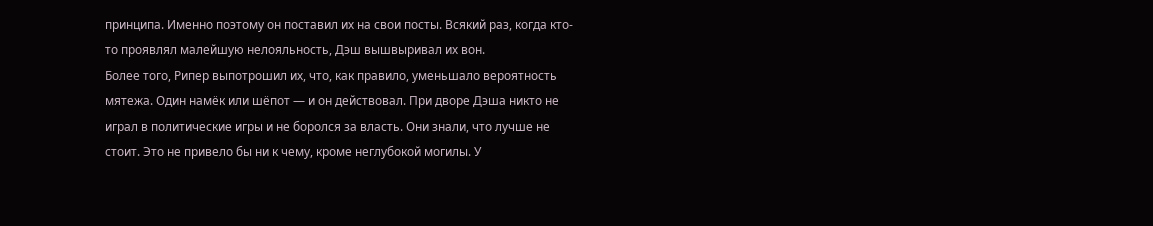принципа. Именно поэтому он поставил их на свои посты. Всякий раз, когда кто-то проявлял малейшую нелояльность, Дэш вышвыривал их вон.
Более того, Рипер выпотрошил их, что, как правило, уменьшало вероятность мятежа. Один намёк или шёпот — и он действовал. При дворе Дэша никто не играл в политические игры и не боролся за власть. Они знали, что лучше не стоит. Это не привело бы ни к чему, кроме неглубокой могилы. У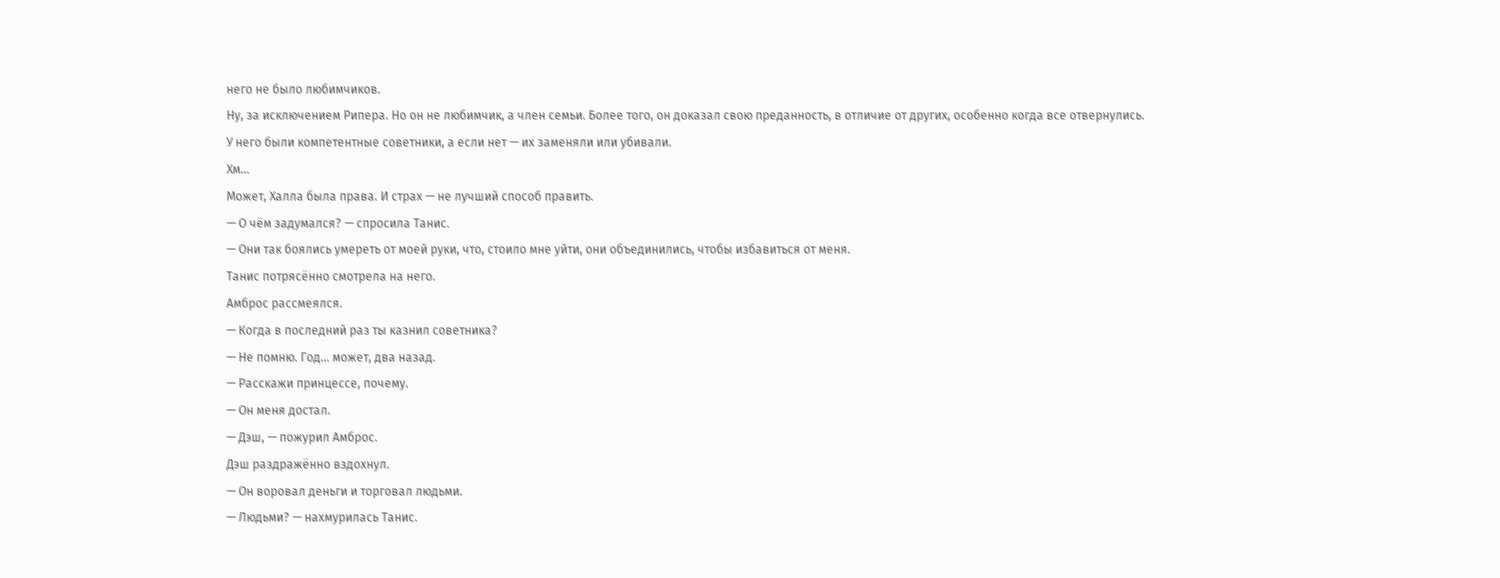него не было любимчиков.
Ну, за исключением Рипера. Но он не любимчик, а член семьи. Более того, он доказал свою преданность, в отличие от других, особенно когда все отвернулись.
У него были компетентные советники, а если нет — их заменяли или убивали.
Хм...
Может, Халла была права. И страх — не лучший способ править.
— О чём задумался? — спросила Танис.
— Они так боялись умереть от моей руки, что, стоило мне уйти, они объединились, чтобы избавиться от меня.
Танис потрясённо смотрела на него.
Амброс рассмеялся.
— Когда в последний раз ты казнил советника?
— Не помню. Год... может, два назад.
— Расскажи принцессе, почему.
— Он меня достал.
— Дэш, — пожурил Амброс.
Дэш раздражённо вздохнул.
— Он воровал деньги и торговал людьми.
— Людьми? — нахмурилась Танис.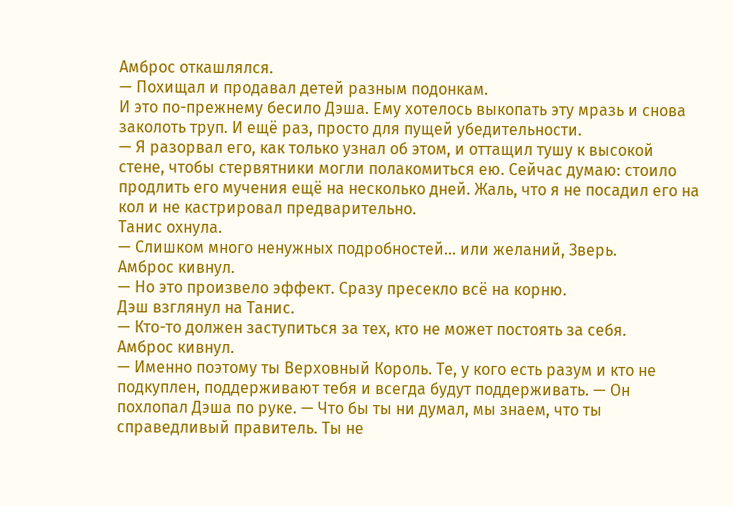Амброс откашлялся.
— Похищал и продавал детей разным подонкам.
И это по-прежнему бесило Дэша. Ему хотелось выкопать эту мразь и снова заколоть труп. И ещё раз, просто для пущей убедительности.
— Я разорвал его, как только узнал об этом, и оттащил тушу к высокой стене, чтобы стервятники могли полакомиться ею. Сейчас думаю: стоило продлить его мучения ещё на несколько дней. Жаль, что я не посадил его на кол и не кастрировал предварительно.
Танис охнула.
— Слишком много ненужных подробностей... или желаний, Зверь.
Амброс кивнул.
— Но это произвело эффект. Сразу пресекло всё на корню.
Дэш взглянул на Танис.
— Кто-то должен заступиться за тех, кто не может постоять за себя.
Амброс кивнул.
— Именно поэтому ты Верховный Король. Те, у кого есть разум и кто не подкуплен, поддерживают тебя и всегда будут поддерживать. — Он похлопал Дэша по руке. — Что бы ты ни думал, мы знаем, что ты справедливый правитель. Ты не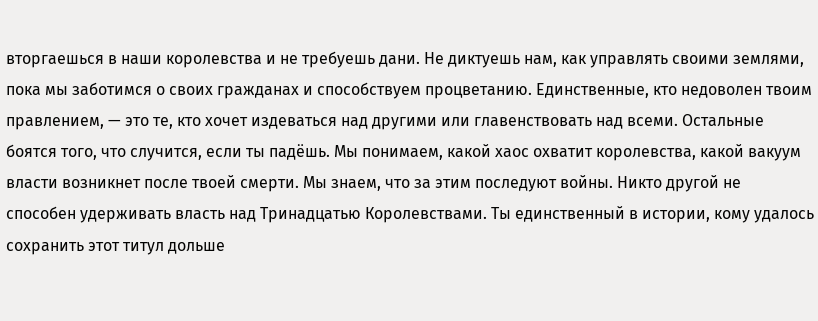вторгаешься в наши королевства и не требуешь дани. Не диктуешь нам, как управлять своими землями, пока мы заботимся о своих гражданах и способствуем процветанию. Единственные, кто недоволен твоим правлением, — это те, кто хочет издеваться над другими или главенствовать над всеми. Остальные боятся того, что случится, если ты падёшь. Мы понимаем, какой хаос охватит королевства, какой вакуум власти возникнет после твоей смерти. Мы знаем, что за этим последуют войны. Никто другой не способен удерживать власть над Тринадцатью Королевствами. Ты единственный в истории, кому удалось сохранить этот титул дольше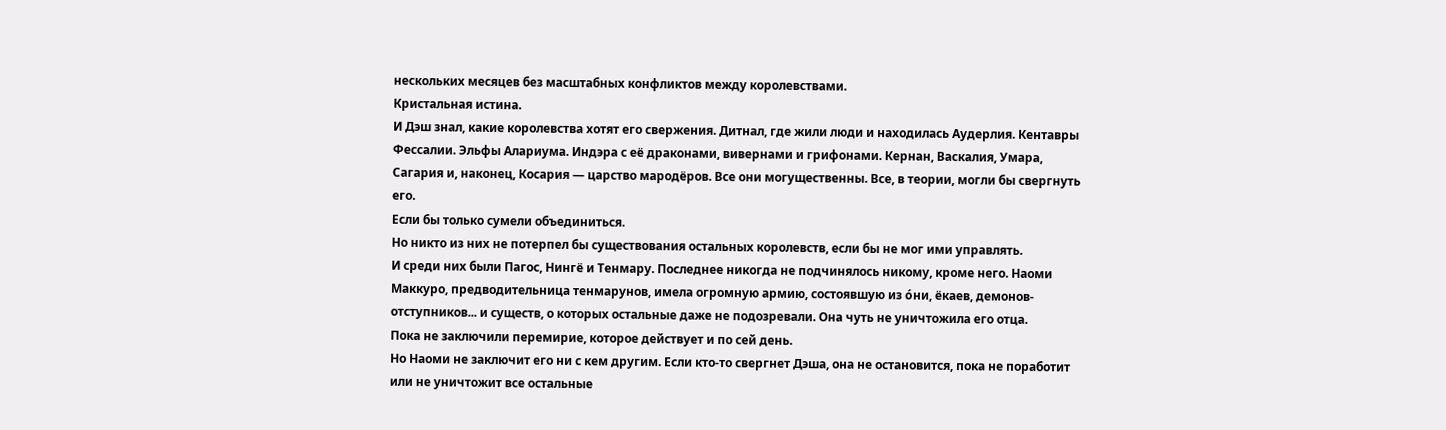нескольких месяцев без масштабных конфликтов между королевствами.
Кристальная истина.
И Дэш знал, какие королевства хотят его свержения. Дитнал, где жили люди и находилась Аудерлия. Кентавры Фессалии. Эльфы Алариума. Индэра с её драконами, вивернами и грифонами. Кернан, Васкалия, Умара, Сагария и, наконец, Косария — царство мародёров. Все они могущественны. Все, в теории, могли бы свергнуть его.
Если бы только сумели объединиться.
Но никто из них не потерпел бы существования остальных королевств, если бы не мог ими управлять.
И среди них были Пагос, Нингё и Тенмару. Последнее никогда не подчинялось никому, кроме него. Наоми Маккуро, предводительница тенмарунов, имела огромную армию, состоявшую из óни, ёкаев, демонов-отступников... и существ, о которых остальные даже не подозревали. Она чуть не уничтожила его отца.
Пока не заключили перемирие, которое действует и по сей день.
Но Наоми не заключит его ни с кем другим. Если кто-то свергнет Дэша, она не остановится, пока не поработит или не уничтожит все остальные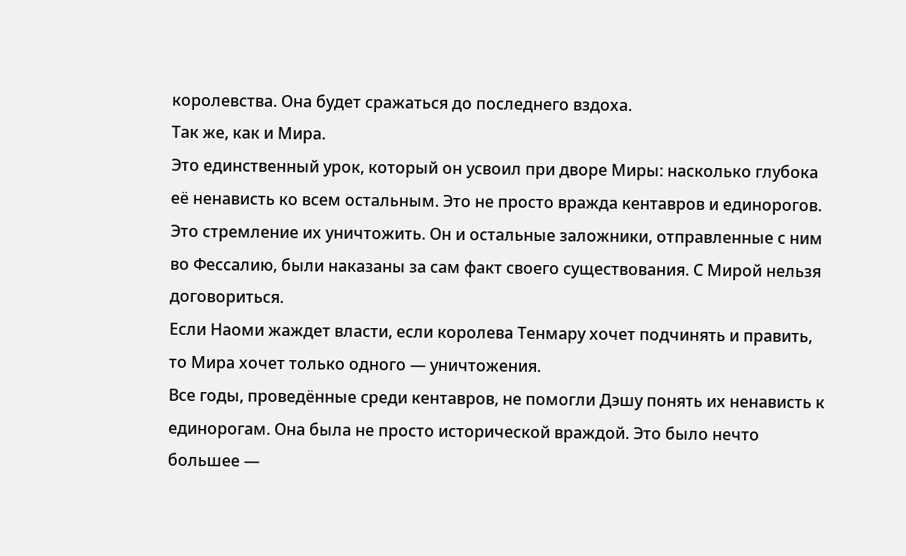королевства. Она будет сражаться до последнего вздоха.
Так же, как и Мира.
Это единственный урок, который он усвоил при дворе Миры: насколько глубока её ненависть ко всем остальным. Это не просто вражда кентавров и единорогов. Это стремление их уничтожить. Он и остальные заложники, отправленные с ним во Фессалию, были наказаны за сам факт своего существования. С Мирой нельзя договориться.
Если Наоми жаждет власти, если королева Тенмару хочет подчинять и править, то Мира хочет только одного — уничтожения.
Все годы, проведённые среди кентавров, не помогли Дэшу понять их ненависть к единорогам. Она была не просто исторической враждой. Это было нечто большее —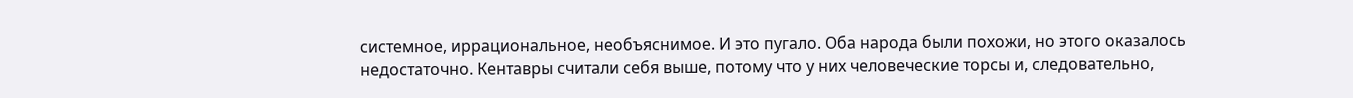системное, иррациональное, необъяснимое. И это пугало. Оба народа были похожи, но этого оказалось недостаточно. Кентавры считали себя выше, потому что у них человеческие торсы и, следовательно,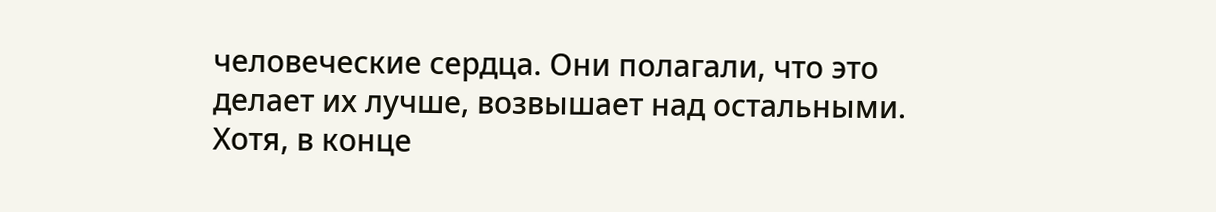человеческие сердца. Они полагали, что это делает их лучше, возвышает над остальными. Хотя, в конце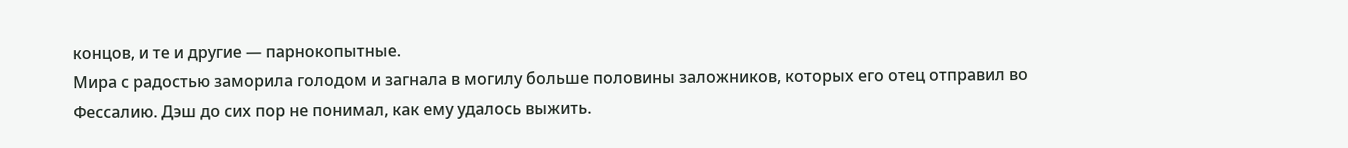концов, и те и другие — парнокопытные.
Мира с радостью заморила голодом и загнала в могилу больше половины заложников, которых его отец отправил во Фессалию. Дэш до сих пор не понимал, как ему удалось выжить.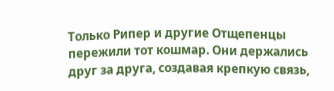Только Рипер и другие Отщепенцы пережили тот кошмар. Они держались друг за друга, создавая крепкую связь,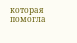которая помогла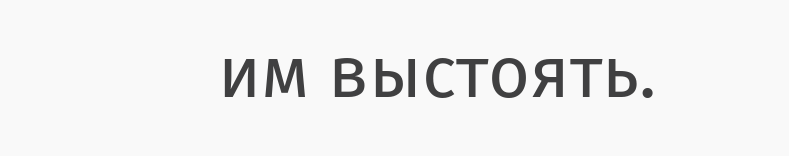им выстоять.